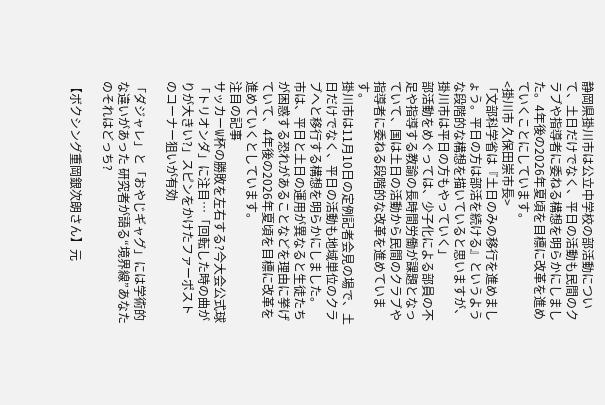静岡県掛川市は公立中学校の部活動について、土日だけでなく、平日の活動も民間のクラブや指導者に委ねる構想を明らかにしました。4年後の2026年夏頃を目標に改革を進めていくことにしています。
<掛川市 久保田崇市長>
「文部科学省は『土日のみの移行を進めましょう。平日の方は部活を続ける』というような段階的な構想を描いていると思いますが、掛川市は平日の方もやっていく」
部活動をめぐっては、少子化による部員の不足や指導する教諭の長時間労働が課題となっていて、国は土日の活動から民間のクラブや指導者に委ねる段階的な改革を進めています。
掛川市は11月10日の定例記者会見の場で、土日だけでなく、平日の活動も地域単位のクラブへと移行する構想を明らかにしました。
市は、平日と土日の運用が異なると生徒たちが困惑する恐れがあることなどを理由に挙げていて、4年後の2026年夏頃を目標に改革を進めていくとしています。
注目の記事
サッカーW杯の勝敗を左右する?今大会公式球「トリオンダ」に注目…「回転した時の曲がりが大きい?」スピンをかけたファーポストのコーナー狙いが有効

「ダジャレ」と「おやじギャグ」には学術的な違いがあった 研究者が語る“境界線”あなたのそれはどっち?

【ボクシング重岡銀次朗さん】元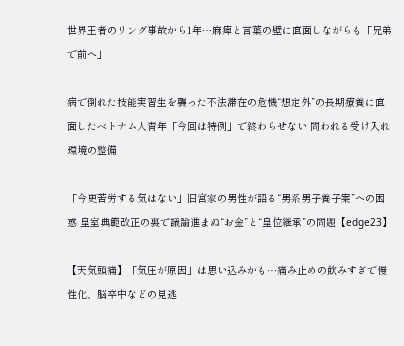世界王者のリング事故から1年…麻痺と言葉の壁に直面しながらも「兄弟で前へ」

病で倒れた技能実習生を襲った不法滞在の危機“想定外”の長期療養に直面したベトナム人青年「今回は特例」で終わらせない 問われる受け入れ環境の整備

「今更苦労する気はない」旧宮家の男性が語る“男系男子養子案”への困惑 皇室典範改正の裏で議論進まぬ“お金”と“皇位継承”の問題【edge23】

【天気頭痛】「気圧が原因」は思い込みかも…痛み止めの飲みすぎで慢性化、脳卒中などの見逃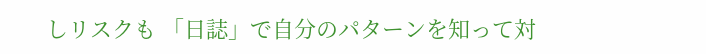しリスクも 「日誌」で自分のパターンを知って対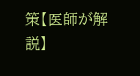策【医師が解説】